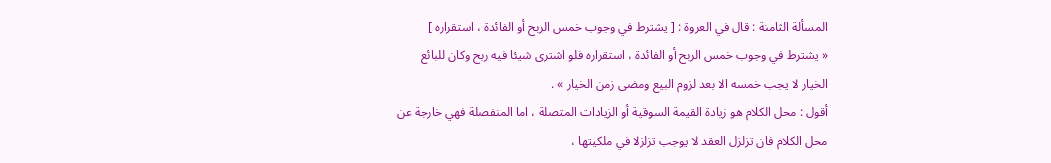المسألة الثامنة : قال في العروة : [ يشترط في وجوب خمس الربح أو الفائدة ، استقراره ]
« يشترط في وجوب خمس الربح أو الفائدة ، استقراره فلو اشترى شيئا فيه ربح وكان للبائع الخيار لا يجب خمسه الا بعد لزوم البيع ومضى زمن الخيار » .
أقول : محل الكلام هو زيادة القيمة السوقية أو الزيادات المتصلة ، اما المنفصلة فهي خارجة عن محل الكلام فان تزلزل العقد لا يوجب تزلزلا في ملكيتها ،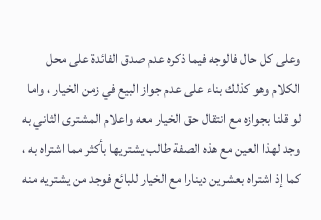وعلى كل حال فالوجه فيما ذكره عدم صدق الفائدة على محل الكلام وهو كذلك بناء على عدم جواز البيع في زمن الخيار ، واما لو قلنا بجوازه مع انتقال حق الخيار معه واعلام المشترى الثاني به وجد لهذا العين مع هذه الصفة طالب يشتريها بأكثر مما اشتراه به ، كما إذ اشتراه بعشرين دينارا مع الخيار للبائع فوجد من يشتريه منه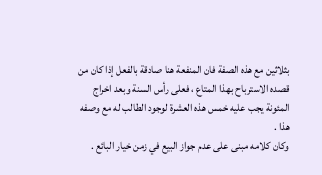بثلاثين مع هذه الصفة فان المنفعة هنا صادقة بالفعل إذا كان من قصده الاسترباح بهذا المتاع ، فعلى رأس السنة وبعد اخراج المئونة يجب عليه خمس هذه العشرة لوجود الطالب له مع وصفه هذا .
وكان كلامه مبنى على عدم جواز البيع في زمن خيار البائع .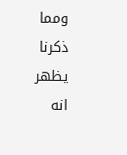ومما ذكرنا يظهر انه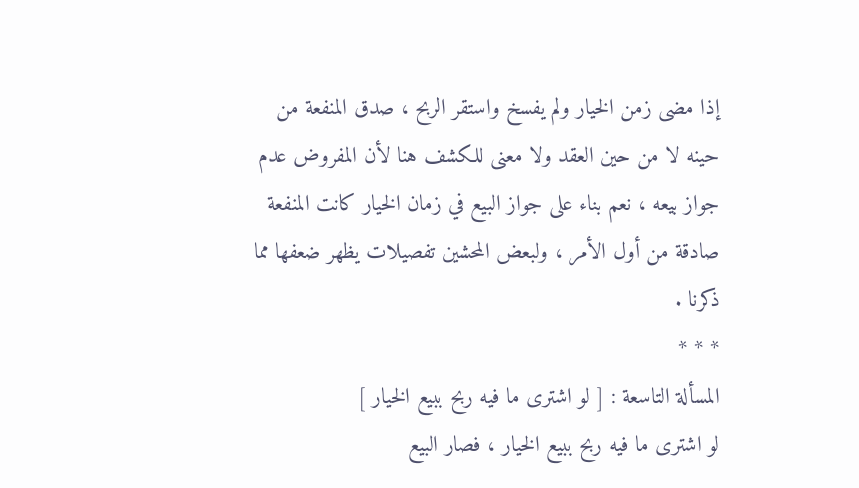إذا مضى زمن الخيار ولم يفسخ واستقر الربح ، صدق المنفعة من حينه لا من حين العقد ولا معنى للكشف هنا لأن المفروض عدم جواز بيعه ، نعم بناء على جواز البيع في زمان الخيار كانت المنفعة صادقة من أول الأمر ، ولبعض المحشين تفصيلات يظهر ضعفها مما ذكرنا .
* * *
المسألة التاسعة : [ لو اشترى ما فيه ربح ببيع الخيار ]
لو اشترى ما فيه ربح ببيع الخيار ، فصار البيع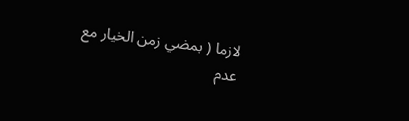لازما ( بمضي زمن الخيار مع عدم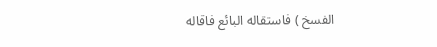الفسخ ) فاستقاله البائع فاقاله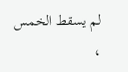لم يسقط الخمس ،